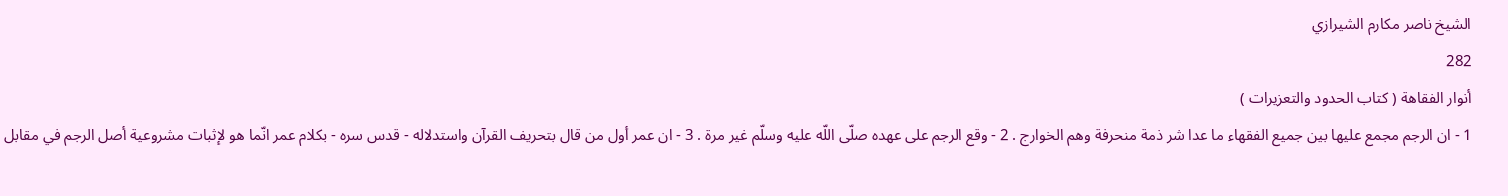الشيخ ناصر مكارم الشيرازي
282
أنوار الفقاهة ( كتاب الحدود والتعزيرات )
1 - ان الرجم مجمع عليها بين جميع الفقهاء ما عدا شر ذمة منحرفة وهم الخوارج . 2 - وقع الرجم على عهده صلّى اللّه عليه وسلّم غير مرة . 3 - ان عمر أول من قال بتحريف القرآن واستدلاله - قدس سره - بكلام عمر انّما هو لإثبات مشروعية أصل الرجم في مقابل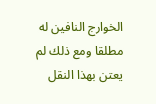الخوارج النافين له مطلقا ومع ذلك لم يعتن بهذا النقل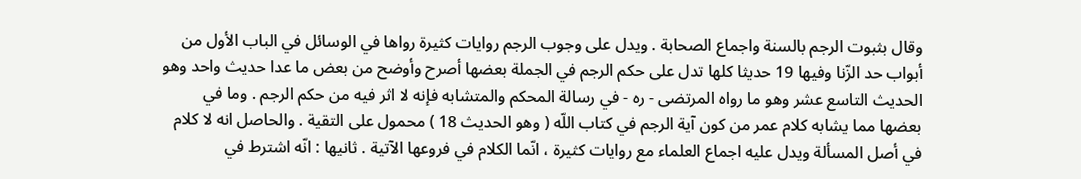وقال بثبوت الرجم بالسنة واجماع الصحابة . ويدل على وجوب الرجم روايات كثيرة رواها في الوسائل في الباب الأول من أبواب حد الزّنا وفيها 19 حديثا كلها تدل على حكم الرجم في الجملة بعضها أصرح وأوضح من بعض ما عدا حديث واحد وهو الحديث التاسع عشر وهو ما رواه المرتضى - ره - في رسالة المحكم والمتشابه فإنه لا اثر فيه من حكم الرجم . وما في بعضها مما يشابه كلام عمر من كون آية الرجم في كتاب اللّه ( وهو الحديث 18 ) محمول على التقية . والحاصل انه لا كلام في أصل المسألة ويدل عليه اجماع العلماء مع روايات كثيرة ، انّما الكلام في فروعها الآتية . ثانيها : انّه اشترط في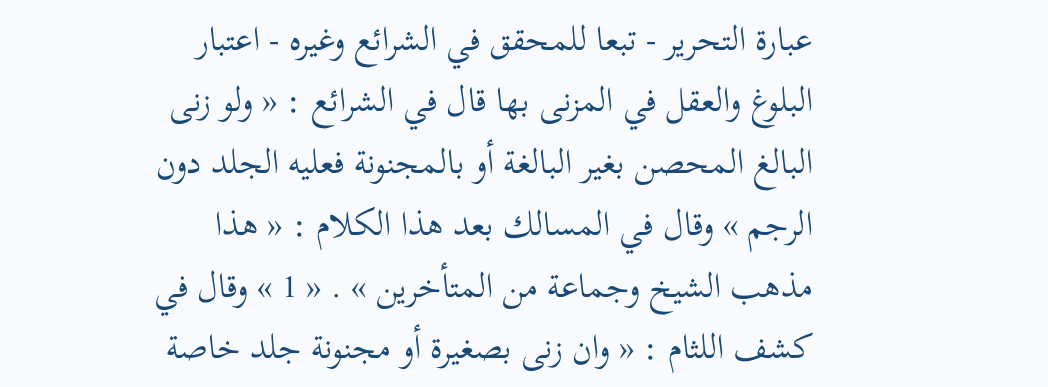عبارة التحرير - تبعا للمحقق في الشرائع وغيره - اعتبار البلوغ والعقل في المزنى بها قال في الشرائع : « ولو زنى البالغ المحصن بغير البالغة أو بالمجنونة فعليه الجلد دون الرجم » وقال في المسالك بعد هذا الكلام : « هذا مذهب الشيخ وجماعة من المتأخرين » . « 1 » وقال في كشف اللثام : « وان زنى بصغيرة أو مجنونة جلد خاصة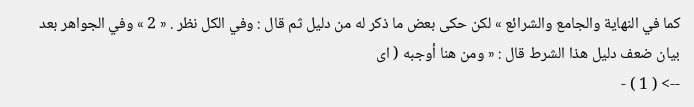كما في النهاية والجامع والشرائع » لكن حكى بعض ما ذكر له من دليل ثم قال : وفي الكل نظر . « 2 » وفي الجواهر بعد بيان ضعف دليل هذا الشرط قال : « ومن هنا أوجبه ( اى
--> ( 1 ) -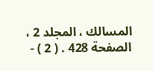المسالك ، المجلد 2 ، الصفحة 428 . ( 2 ) -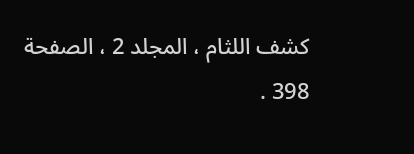كشف اللثام ، المجلد 2 ، الصفحة 398 .